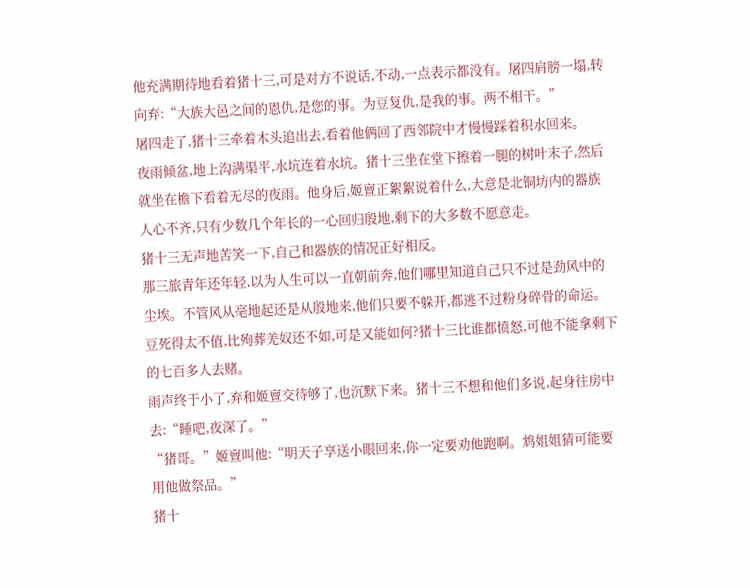他充满期待地看着猪十三,可是对方不说话,不动,一点表示都没有。屠四肩膀一塌,转向弃:“大族大邑之间的恩仇,是您的事。为豆复仇,是我的事。两不相干。”
屠四走了,猪十三牵着木头追出去,看着他俩回了西邻院中才慢慢踩着积水回来。
夜雨倾盆,地上沟满渠平,水坑连着水坑。猪十三坐在堂下擦着一腿的树叶末子,然后就坐在檐下看着无尽的夜雨。他身后,姬亶正絮絮说着什么,大意是北铜坊内的器族人心不齐,只有少数几个年长的一心回归殷地,剩下的大多数不愿意走。
猪十三无声地苦笑一下,自己和器族的情况正好相反。
那三旅青年还年轻,以为人生可以一直朝前奔,他们哪里知道自己只不过是劲风中的尘埃。不管风从亳地起还是从殷地来,他们只要不躲开,都逃不过粉身碎骨的命运。
豆死得太不值,比殉葬羌奴还不如,可是又能如何?猪十三比谁都愤怒,可他不能拿剩下的七百多人去赌。
雨声终于小了,弃和姬亶交待够了,也沉默下来。猪十三不想和他们多说,起身往房中去:“睡吧,夜深了。”
“猪哥。”姬亶叫他:“明天子享送小眼回来,你一定要劝他跑啊。鸩姐姐猜可能要用他做祭品。”
猪十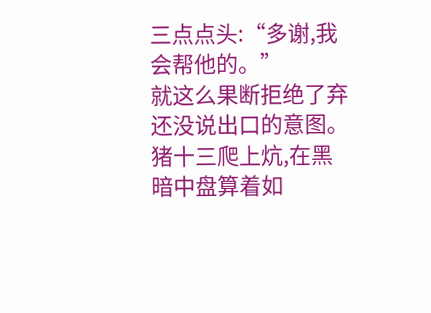三点点头:“多谢,我会帮他的。”
就这么果断拒绝了弃还没说出口的意图。猪十三爬上炕,在黑暗中盘算着如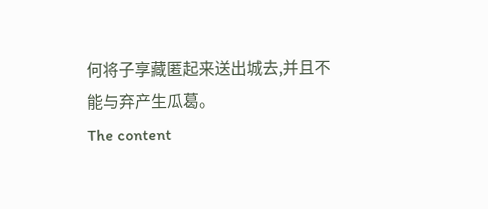何将子享藏匿起来送出城去,并且不能与弃产生瓜葛。
The content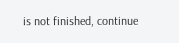is not finished, continue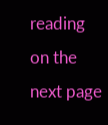reading on the next page